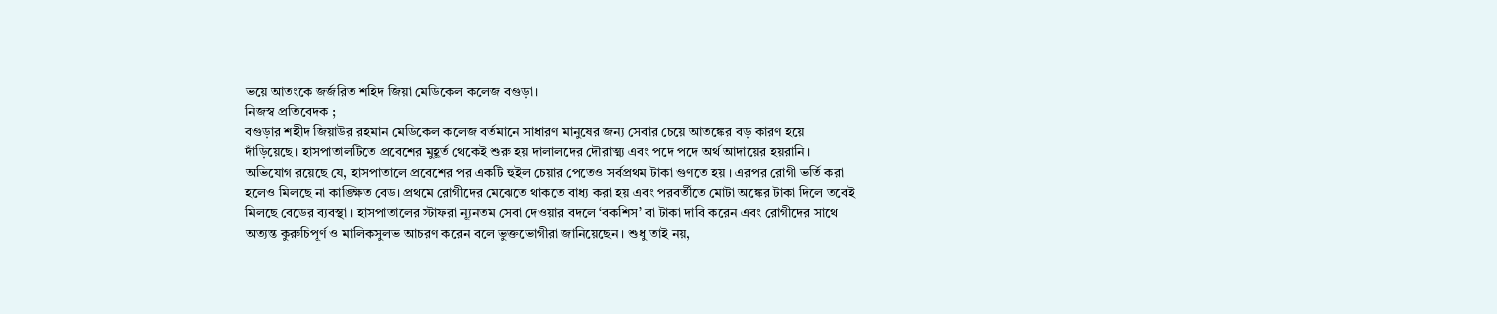ভয়ে আতংকে জর্জরিত শহিদ জিয়া মেডিকেল কলেজ বগুড়া।
নিজস্ব প্রতিবেদক ;
বগুড়ার শহীদ জিয়াউর রহমান মেডিকেল কলেজ বর্তমানে সাধারণ মানুষের জন্য সেবার চেয়ে আতঙ্কের বড় কারণ হয়ে দাঁড়িয়েছে। হাসপাতালটিতে প্রবেশের মুহূর্ত থেকেই শুরু হয় দালালদের দৌরাত্ম্য এবং পদে পদে অর্থ আদায়ের হয়রানি।
অভিযোগ রয়েছে যে, হাসপাতালে প্রবেশের পর একটি হুইল চেয়ার পেতেও সর্বপ্রথম টাকা গুণতে হয় । এরপর রোগী ভর্তি করা হলেও মিলছে না কাঙ্ক্ষিত বেড। প্রথমে রোগীদের মেঝেতে থাকতে বাধ্য করা হয় এবং পরবর্তীতে মোটা অঙ্কের টাকা দিলে তবেই মিলছে বেডের ব্যবস্থা । হাসপাতালের স্টাফরা ন্যূনতম সেবা দেওয়ার বদলে ‘বকশিস’ বা টাকা দাবি করেন এবং রোগীদের সাথে অত্যন্ত কুরুচিপূর্ণ ও মালিকসুলভ আচরণ করেন বলে ভুক্তভোগীরা জানিয়েছেন। শুধু তাই নয়,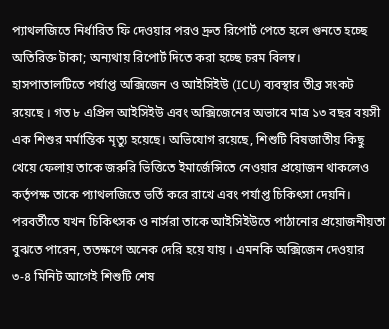প্যাথলজিতে নির্ধারিত ফি দেওয়ার পরও দ্রুত রিপোর্ট পেতে হলে গুনতে হচ্ছে অতিরিক্ত টাকা; অন্যথায় রিপোর্ট দিতে করা হচ্ছে চরম বিলম্ব।
হাসপাতালটিতে পর্যাপ্ত অক্সিজেন ও আইসিইউ (ICU) ব্যবস্থার তীব্র সংকট রয়েছে । গত ৮ এপ্রিল আইসিইউ এবং অক্সিজেনের অভাবে মাত্র ১৩ বছর বয়সী এক শিশুর মর্মান্তিক মৃত্যু হয়েছে। অভিযোগ রয়েছে, শিশুটি বিষজাতীয় কিছু খেয়ে ফেলায় তাকে জরুরি ভিত্তিতে ইমার্জেন্সিতে নেওয়ার প্রয়োজন থাকলেও কর্তৃপক্ষ তাকে প্যাথলজিতে ভর্তি করে রাখে এবং পর্যাপ্ত চিকিৎসা দেয়নি। পরবর্তীতে যখন চিকিৎসক ও নার্সরা তাকে আইসিইউতে পাঠানোর প্রয়োজনীয়তা বুঝতে পারেন, ততক্ষণে অনেক দেরি হয়ে যায় । এমনকি অক্সিজেন দেওয়ার ৩-৪ মিনিট আগেই শিশুটি শেষ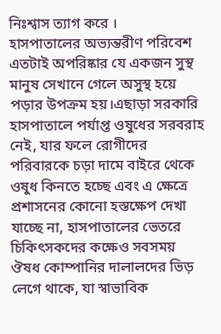নিঃশ্বাস ত্যাগ করে ।
হাসপাতালের অভ্যন্তরীণ পরিবেশ এতটাই অপরিষ্কার যে একজন সুস্থ মানুষ সেখানে গেলে অসুস্থ হয়ে পড়ার উপক্রম হয়।এছাড়া সরকারি হাসপাতালে পর্যাপ্ত ওষুধের সরবরাহ নেই, যার ফলে রোগীদের পরিবারকে চড়া দামে বাইরে থেকে ওষুধ কিনতে হচ্ছে এবং এ ক্ষেত্রে প্রশাসনের কোনো হস্তক্ষেপ দেখা যাচ্ছে না, হাসপাতালের ভেতরে চিকিৎসকদের কক্ষেও সবসময় ঔষধ কোম্পানির দালালদের ভিড় লেগে থাকে, যা স্বাভাবিক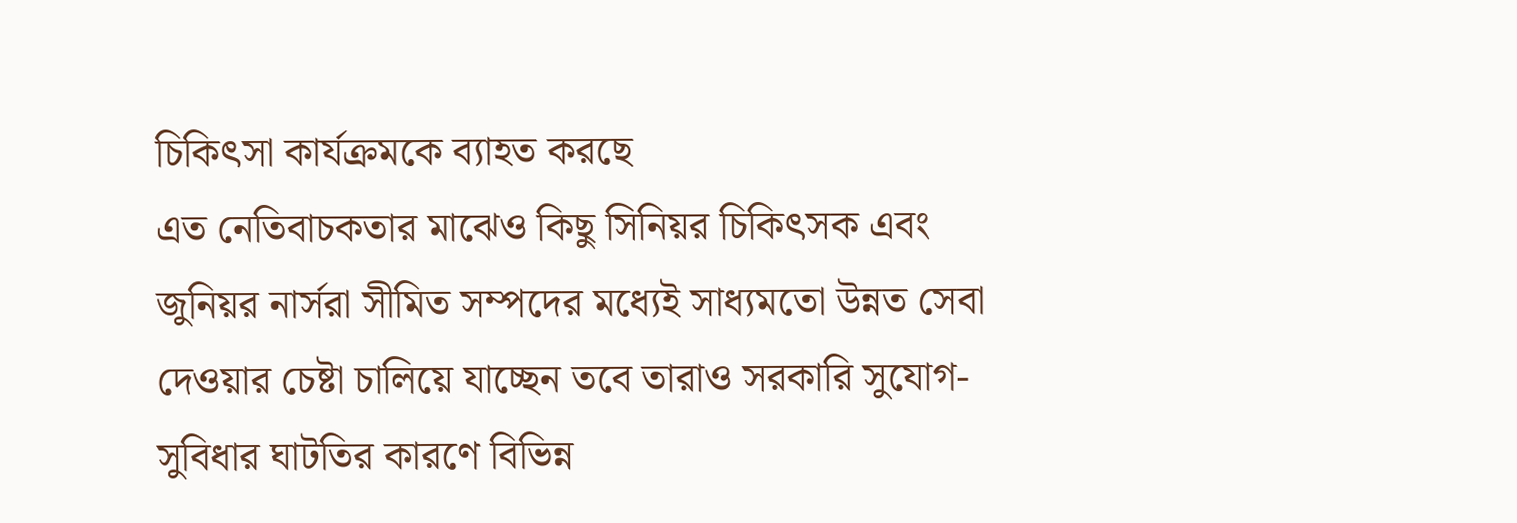চিকিৎসা কার্যক্রমকে ব্যাহত করছে
এত নেতিবাচকতার মাঝেও কিছু সিনিয়র চিকিৎসক এবং জুনিয়র নার্সরা সীমিত সম্পদের মধ্যেই সাধ্যমতো উন্নত সেবা দেওয়ার চেষ্টা চালিয়ে যাচ্ছেন তবে তারাও সরকারি সুযোগ-সুবিধার ঘাটতির কারণে বিভিন্ন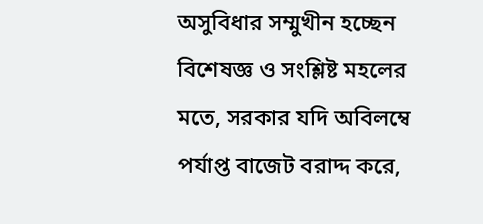অসুবিধার সম্মুখীন হচ্ছেন
বিশেষজ্ঞ ও সংশ্লিষ্ট মহলের মতে, সরকার যদি অবিলম্বে পর্যাপ্ত বাজেট বরাদ্দ করে,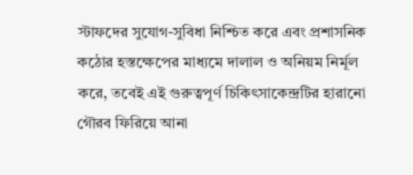স্টাফদের সুযোগ-সুবিধা নিশ্চিত করে এবং প্রশাসনিক কঠোর হস্তক্ষেপের মাধ্যমে দালাল ও অনিয়ম নির্মূল করে, তবেই এই গুরুত্বপূর্ণ চিকিৎসাকেন্দ্রটির হারানো গৌরব ফিরিয়ে আনা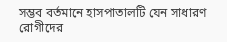সম্ভব বর্তমানে হাসপাতালটি যেন সাধারণ রোগীদের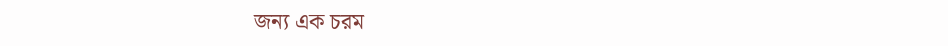জন্য এক চরম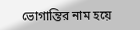ভোগান্তির নাম হয়ে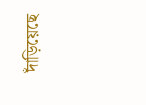দাঁড়িয়েছে